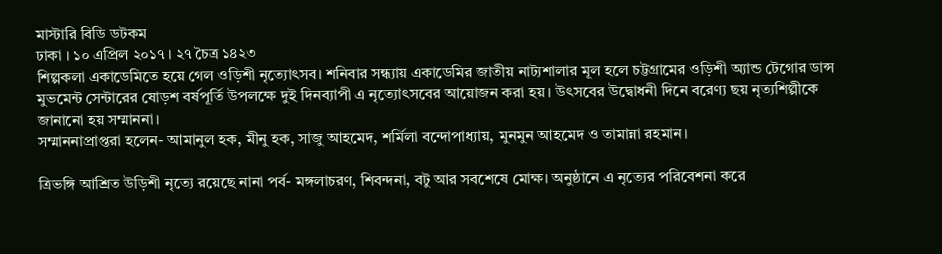মাস্টারি বিডি ডটকম
ঢাকা । ১০ এপ্রিল ২০১৭ । ২৭ চৈত্র ১৪২৩
শিল্পকলা একাডেমিতে হয়ে গেল ওড়িশী নৃত্যোৎসব। শনিবার সন্ধ্যায় একাডেমির জাতীয় নাট্যশালার মূল হলে চট্টগ্রামের ওড়িশী অ্যান্ড টেগোর ডান্স মুভমেন্ট সেন্টারের ষোড়শ বর্ষপূর্তি উপলক্ষে দুই দিনব্যাপী এ নৃত্যোৎসবের আয়োজন করা হয়। উৎসবের উদ্বোধনী দিনে বরেণ্য ছয় নৃত্যশিল্পীকে জানানো হয় সম্মাননা।
সম্মাননাপ্রাপ্তরা হলেন- আমানুল হক, মীনু হক, সাজু আহমেদ, শর্মিলা বন্দোপাধ্যায়, মুনমুন আহমেদ ও তামান্না রহমান।

ত্রিভঙ্গি আশ্রিত উড়িশী নৃত্যে রয়েছে নানা পর্ব- মঙ্গলাচরণ, শিবন্দনা, বটু আর সবশেষে মোক্ষ। অনুষ্ঠানে এ নৃত্যের পরিবেশনা করে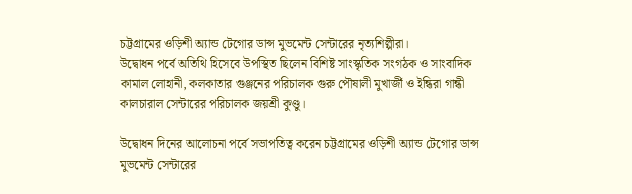চট্টগ্রামের ওড়িশী অ্যান্ড টেগোর ডান্স মুভমেন্ট সেন্টারের নৃত্যশিল্পীরা।
উদ্বোধন পর্বে অতিথি হিসেবে উপস্থিত ছিলেন বিশিষ্ট সাংস্কৃতিক সংগঠক ও সাংবাদিক কামাল লোহানী, কলকাতার গুঞ্জনের পরিচালক গুরু পৌষালী মুখার্জী ও ইন্ধিরা গান্ধী কালচারাল সেন্টারের পরিচালক জয়শ্রী কুণ্ডু।

উদ্বোধন দিনের আলোচনা পর্বে সভাপতিত্ব করেন চট্টগ্রামের ওড়িশী অ্যান্ড টেগোর ডান্স মুভমেন্ট সেন্টারের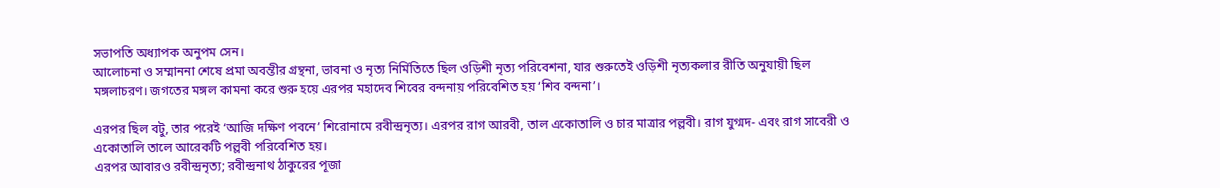সভাপতি অধ্যাপক অনুপম সেন।
আলোচনা ও সম্মাননা শেষে প্রমা অবন্তীর গ্রন্থনা, ভাবনা ও নৃত্য নির্মিতিতে ছিল ওড়িশী নৃত্য পরিবেশনা, যার শুরুতেই ওড়িশী নৃত্যকলার রীতি অনুযায়ী ছিল মঙ্গলাচরণ। জগতের মঙ্গল কামনা করে শুরু হয়ে এরপর মহাদেব শিবের বন্দনায় পরিবেশিত হয় ‘শিব বন্দনা’।

এরপর ছিল বটু, তার পরেই ‘আজি দক্ষিণ পবনে’ শিরোনামে রবীন্দ্রনৃত্য। এরপর রাগ আরবী, তাল একোতালি ও চার মাত্রার পল্লবী। রাগ যুগ্মদ- এবং রাগ সাবেরী ও একোতালি তালে আরেকটি পল্লবী পরিবেশিত হয়।
এরপর আবারও রবীন্দ্রনৃত্য; রবীন্দ্রনাথ ঠাকুরের পূজা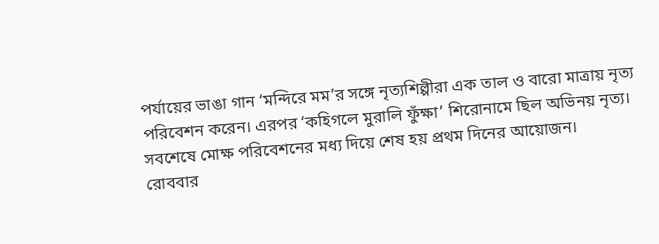পর্যায়ের ভাঙা গান ‘মন্দিরে মম’র সঙ্গে নৃত্যশিল্পীরা এক তাল ও বারো মাত্রায় নৃত্য পরিবেশন করেন। এরপর ‘কহিগলে মুরালি ফুঁক্ষা’ শিরোনামে ছিল অভিনয় নৃত্য। সবশেষে মোক্ষ পরিবেশনের মধ্য দিয়ে শেষ হয় প্রথম দিনের আয়োজন।
রোববার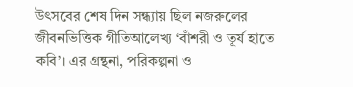উৎসবের শেষ দিন সন্ধ্যায় ছিল নজরুলের জীবনভিত্তিক গীতিআলেখ্য ‘বাঁশরী ও তূর্য হাতে কবি’। এর গ্রন্থনা, পরিকল্পনা ও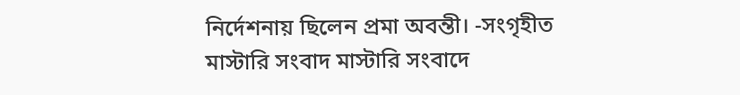নির্দেশনায় ছিলেন প্রমা অবন্তী। -সংগৃহীত
মাস্টারি সংবাদ মাস্টারি সংবাদে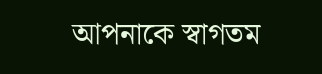আপনাকে স্বাগতম